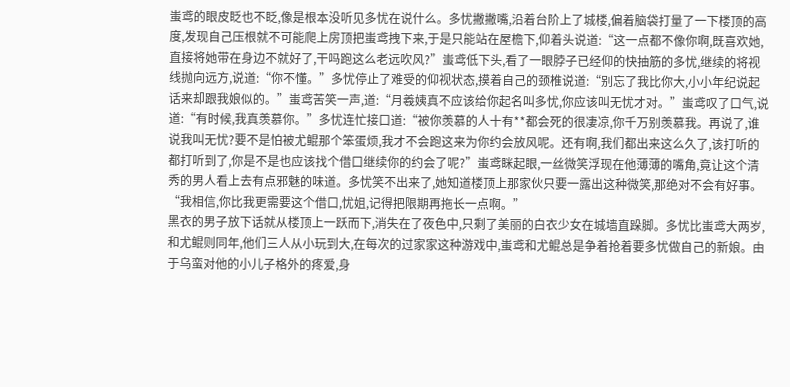蚩鸢的眼皮眨也不眨,像是根本没听见多忧在说什么。多忧撇撇嘴,沿着台阶上了城楼,偏着脑袋打量了一下楼顶的高度,发现自己压根就不可能爬上房顶把蚩鸢拽下来,于是只能站在屋檐下,仰着头说道:“这一点都不像你啊,既喜欢她,直接将她带在身边不就好了,干吗跑这么老远吹风?”蚩鸢低下头,看了一眼脖子已经仰的快抽筋的多忧,继续的将视线抛向远方,说道:“你不懂。”多忧停止了难受的仰视状态,摸着自己的颈椎说道:“别忘了我比你大,小小年纪说起话来却跟我娘似的。”蚩鸢苦笑一声,道:“月羲姨真不应该给你起名叫多忧,你应该叫无忧才对。”蚩鸢叹了口气,说道:“有时候,我真羡慕你。”多忧连忙接口道:“被你羡慕的人十有**都会死的很凄凉,你千万别羡慕我。再说了,谁说我叫无忧?要不是怕被尤鲲那个笨蛋烦,我才不会跑这来为你约会放风呢。还有啊,我们都出来这么久了,该打听的都打听到了,你是不是也应该找个借口继续你的约会了呢?”蚩鸢眯起眼,一丝微笑浮现在他薄薄的嘴角,竟让这个清秀的男人看上去有点邪魅的味道。多忧笑不出来了,她知道楼顶上那家伙只要一露出这种微笑,那绝对不会有好事。“我相信,你比我更需要这个借口,忧姐,记得把限期再拖长一点啊。”
黑衣的男子放下话就从楼顶上一跃而下,消失在了夜色中,只剩了美丽的白衣少女在城墙直跺脚。多忧比蚩鸢大两岁,和尤鲲则同年,他们三人从小玩到大,在每次的过家家这种游戏中,蚩鸢和尤鲲总是争着抢着要多忧做自己的新娘。由于乌蛮对他的小儿子格外的疼爱,身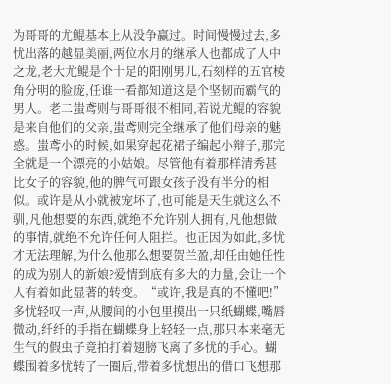为哥哥的尤鲲基本上从没争赢过。时间慢慢过去,多忧出落的越显美丽,两位水月的继承人也都成了人中之龙,老大尤鲲是个十足的阳刚男儿,石刻样的五官棱角分明的脸庞,任谁一看都知道这是个坚韧而霸气的男人。老二蚩鸢则与哥哥很不相同,若说尤鲲的容貌是来自他们的父亲,蚩鸢则完全继承了他们母亲的魅惑。蚩鸢小的时候,如果穿起花裙子编起小辩子,那完全就是一个漂亮的小姑娘。尽管他有着那样清秀甚比女子的容貌,他的脾气可跟女孩子没有半分的相似。或许是从小就被宠坏了,也可能是天生就这么不驯,凡他想要的东西,就绝不允许别人拥有,凡他想做的事情,就绝不允许任何人阻拦。也正因为如此,多忧才无法理解,为什么他那么想要贺兰盈,却任由她任性的成为别人的新娘?爱情到底有多大的力量,会让一个人有着如此显著的转变。“或许,我是真的不懂吧!”多忧轻叹一声,从腰间的小包里摸出一只纸蝴蝶,嘴唇微动,纤纤的手指在蝴蝶身上轻轻一点,那只本来毫无生气的假虫子竟拍打着翅膀飞离了多忧的手心。蝴蝶围着多忧转了一圈后,带着多忧想出的借口飞想那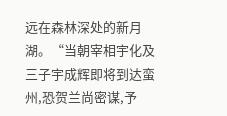远在森林深处的新月湖。“当朝宰相宇化及三子宇成辉即将到达蛮州,恐贺兰尚密谋,予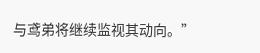与鸢弟将继续监视其动向。”